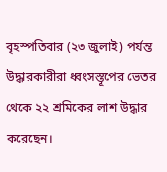বৃহস্পতিবার (২৩ জুলাই) পর্যন্ত উদ্ধারকারীরা ধ্বংসস্তূপের ভেতর থেকে ২২ শ্রমিকের লাশ উদ্ধার করেছেন।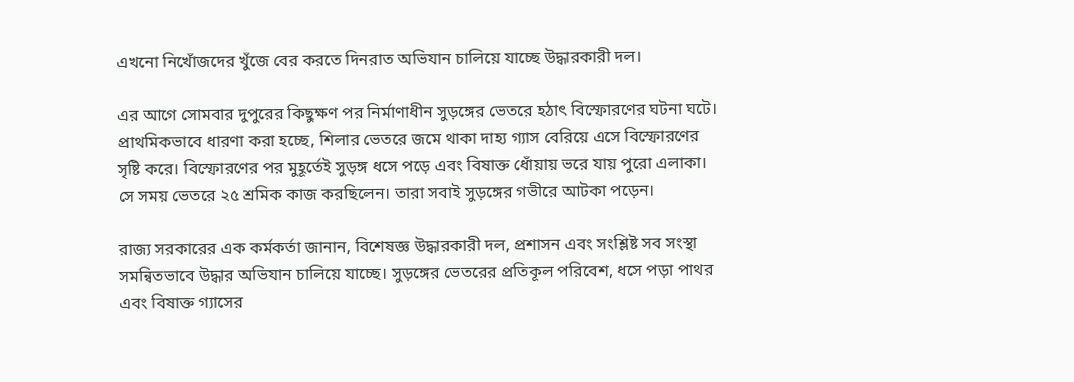এখনো নিখোঁজদের খুঁজে বের করতে দিনরাত অভিযান চালিয়ে যাচ্ছে উদ্ধারকারী দল।

এর আগে সোমবার দুপুরের কিছুক্ষণ পর নির্মাণাধীন সুড়ঙ্গের ভেতরে হঠাৎ বিস্ফোরণের ঘটনা ঘটে। প্রাথমিকভাবে ধারণা করা হচ্ছে, শিলার ভেতরে জমে থাকা দাহ্য গ্যাস বেরিয়ে এসে বিস্ফোরণের সৃষ্টি করে। বিস্ফোরণের পর মুহূর্তেই সুড়ঙ্গ ধসে পড়ে এবং বিষাক্ত ধোঁয়ায় ভরে যায় পুরো এলাকা। সে সময় ভেতরে ২৫ শ্রমিক কাজ করছিলেন। তারা সবাই সুড়ঙ্গের গভীরে আটকা পড়েন।

রাজ্য সরকারের এক কর্মকর্তা জানান, বিশেষজ্ঞ উদ্ধারকারী দল, প্রশাসন এবং সংশ্লিষ্ট সব সংস্থা সমন্বিতভাবে উদ্ধার অভিযান চালিয়ে যাচ্ছে। সুড়ঙ্গের ভেতরের প্রতিকূল পরিবেশ, ধসে পড়া পাথর এবং বিষাক্ত গ্যাসের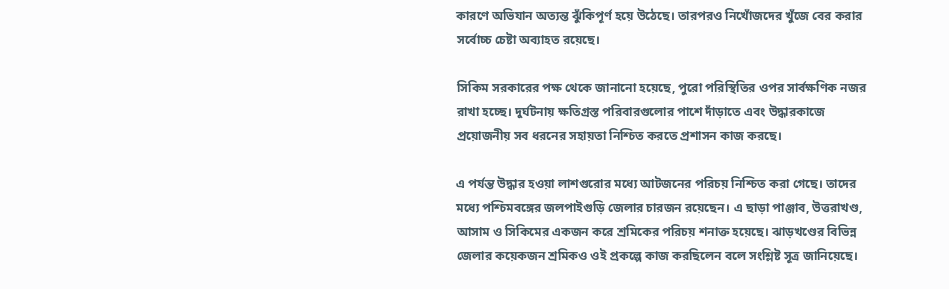কারণে অভিযান অত্যন্ত ঝুঁকিপূর্ণ হয়ে উঠেছে। তারপরও নিখোঁজদের খুঁজে বের করার সর্বোচ্চ চেষ্টা অব্যাহত রয়েছে।

সিকিম সরকারের পক্ষ থেকে জানানো হয়েছে, পুরো পরিস্থিতির ওপর সার্বক্ষণিক নজর রাখা হচ্ছে। দুর্ঘটনায় ক্ষতিগ্রস্ত পরিবারগুলোর পাশে দাঁড়াতে এবং উদ্ধারকাজে প্রয়োজনীয় সব ধরনের সহায়তা নিশ্চিত করতে প্রশাসন কাজ করছে।

এ পর্যন্ত উদ্ধার হওয়া লাশগুরোর মধ্যে আটজনের পরিচয় নিশ্চিত করা গেছে। তাদের মধ্যে পশ্চিমবঙ্গের জলপাইগুড়ি জেলার চারজন রয়েছেন। এ ছাড়া পাঞ্জাব, উত্তরাখণ্ড, আসাম ও সিকিমের একজন করে শ্রমিকের পরিচয় শনাক্ত হয়েছে। ঝাড়খণ্ডের বিভিন্ন জেলার কয়েকজন শ্রমিকও ওই প্রকল্পে কাজ করছিলেন বলে সংশ্লিষ্ট সূত্র জানিয়েছে।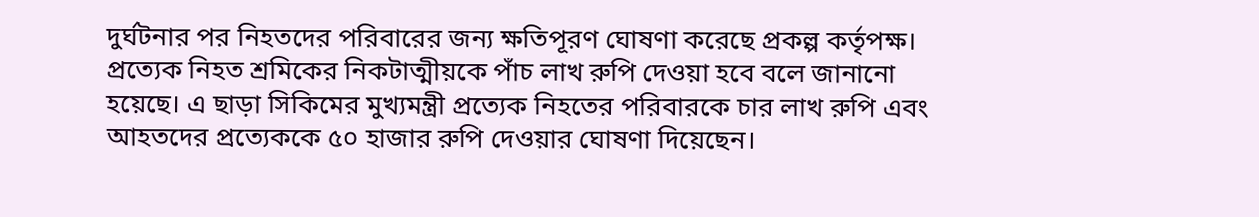দুর্ঘটনার পর নিহতদের পরিবারের জন্য ক্ষতিপূরণ ঘোষণা করেছে প্রকল্প কর্তৃপক্ষ। প্রত্যেক নিহত শ্রমিকের নিকটাত্মীয়কে পাঁচ লাখ রুপি দেওয়া হবে বলে জানানো হয়েছে। এ ছাড়া সিকিমের মুখ্যমন্ত্রী প্রত্যেক নিহতের পরিবারকে চার লাখ রুপি এবং আহতদের প্রত্যেককে ৫০ হাজার রুপি দেওয়ার ঘোষণা দিয়েছেন।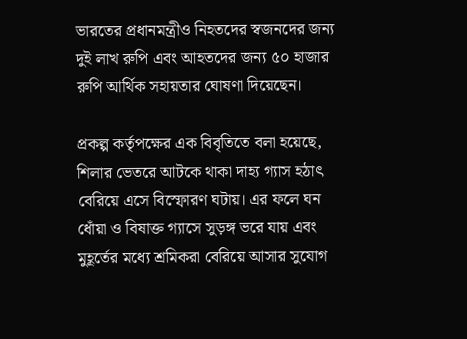ভারতের প্রধানমন্ত্রীও নিহতদের স্বজনদের জন্য দুই লাখ রুপি এবং আহতদের জন্য ৫০ হাজার রুপি আর্থিক সহায়তার ঘোষণা দিয়েছেন।

প্রকল্প কর্তৃপক্ষের এক বিবৃতিতে বলা হয়েছে, শিলার ভেতরে আটকে থাকা দাহ্য গ্যাস হঠাৎ বেরিয়ে এসে বিস্ফোরণ ঘটায়। এর ফলে ঘন ধোঁয়া ও বিষাক্ত গ্যাসে সুড়ঙ্গ ভরে যায় এবং মুহূর্তের মধ্যে শ্রমিকরা বেরিয়ে আসার সুযোগ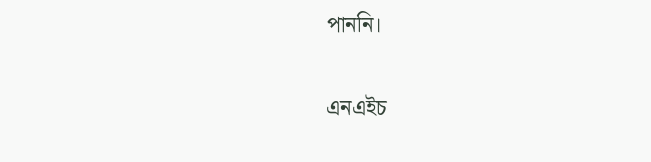পাননি।

এনএইচ